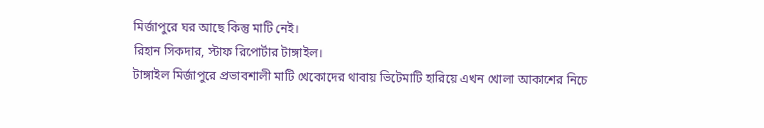মির্জাপুরে ঘর আছে কিন্তু মাটি নেই।
রিহান সিকদার, স্টাফ রিপোর্টার টাঙ্গাইল।
টাঙ্গাইল মির্জাপুরে প্রভাবশালী মাটি খেকোদের থাবায় ভিটেমাটি হারিয়ে এখন খোলা আকাশের নিচে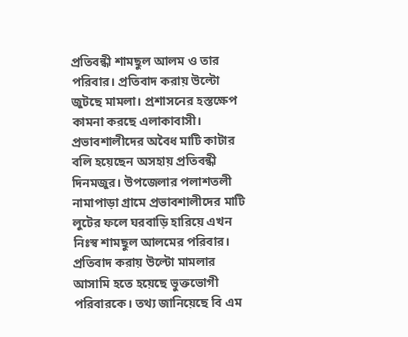প্রতিবন্ধী শামছুল আলম ও তার পরিবার। প্রতিবাদ করায় উল্টো জুটছে মামলা। প্রশাসনের হস্তক্ষেপ কামনা করছে এলাকাবাসী।
প্রভাবশালীদের অবৈধ মাটি কাটার বলি হয়েছেন অসহায় প্রতিবন্ধী দিনমজুর। উপজেলার পলাশতলী নামাপাড়া গ্রামে প্রভাবশালীদের মাটি লুটের ফলে ঘরবাড়ি হারিয়ে এখন নিঃস্ব শামছুল আলমের পরিবার। প্রতিবাদ করায় উল্টো মামলার আসামি হতে হয়েছে ভুক্তভোগী পরিবারকে। তথ্য জানিয়েছে বি এম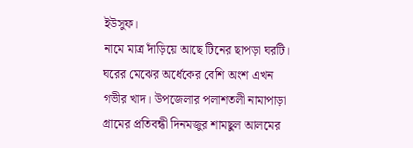ইউসুফ।
নামে মাত্র দাঁড়িয়ে আছে টিনের ছাপড়া ঘরটি। ঘরের মেঝের অর্ধেকের বেশি অংশ এখন গভীর খাদ। উপজেলার পলাশতলী নামাপাড়া গ্রামের প্রতিবন্ধী দিনমজুর শামছুল আলমের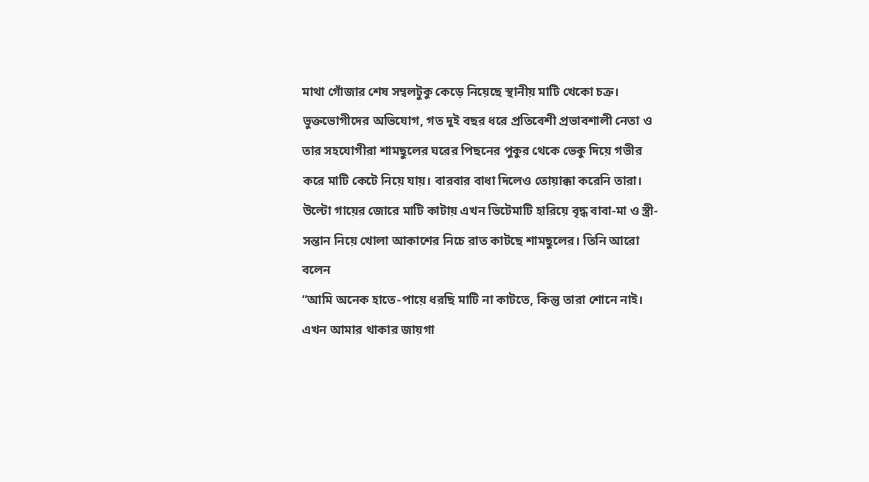মাথা গোঁজার শেষ সম্বলটুকু কেড়ে নিয়েছে স্থানীয় মাটি খেকো চক্র।
ভুক্তভোগীদের অভিযোগ, গত দুই বছর ধরে প্রতিবেশী প্রভাবশালী নেতা ও তার সহযোগীরা শামছুলের ঘরের পিছনের পুকুর থেকে ভেকু দিয়ে গভীর করে মাটি কেটে নিয়ে যায়। বারবার বাধা দিলেও তোয়াক্কা করেনি তারা। উল্টো গায়ের জোরে মাটি কাটায় এখন ভিটেমাটি হারিয়ে বৃদ্ধ বাবা-মা ও স্ত্রী-সন্তান নিয়ে খোলা আকাশের নিচে রাত কাটছে শামছুলের। তিনি আরো বলেন
“আমি অনেক হাতে-পায়ে ধরছি মাটি না কাটতে, কিন্তু তারা শোনে নাই। এখন আমার থাকার জায়গা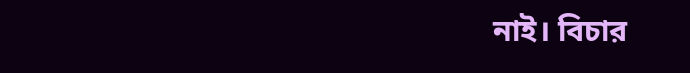নাই। বিচার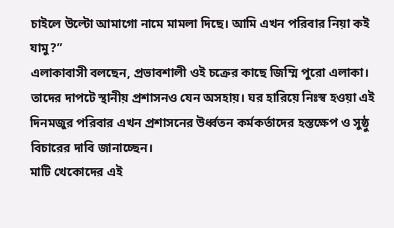চাইলে উল্টো আমাগো নামে মামলা দিছে। আমি এখন পরিবার নিয়া কই যামু?”
এলাকাবাসী বলছেন, প্রভাবশালী ওই চক্রের কাছে জিম্মি পুরো এলাকা। তাদের দাপটে স্থানীয় প্রশাসনও যেন অসহায়। ঘর হারিয়ে নিঃস্ব হওয়া এই দিনমজুর পরিবার এখন প্রশাসনের উর্ধ্বতন কর্মকর্তাদের হস্তক্ষেপ ও সুষ্ঠু বিচারের দাবি জানাচ্ছেন।
মাটি খেকোদের এই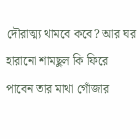দৌরাত্ম্য থামবে কবে? আর ঘর হারানো শামছুল কি ফিরে পাবেন তার মাথা গোঁজার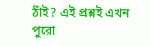ঠাঁই? এই প্রশ্নই এখন পুরো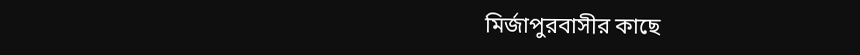মির্জাপুরবাসীর কাছে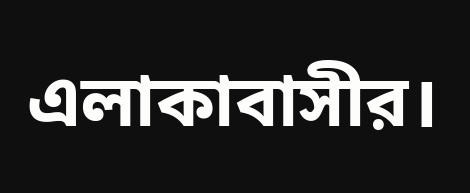এলাকাবাসীর।